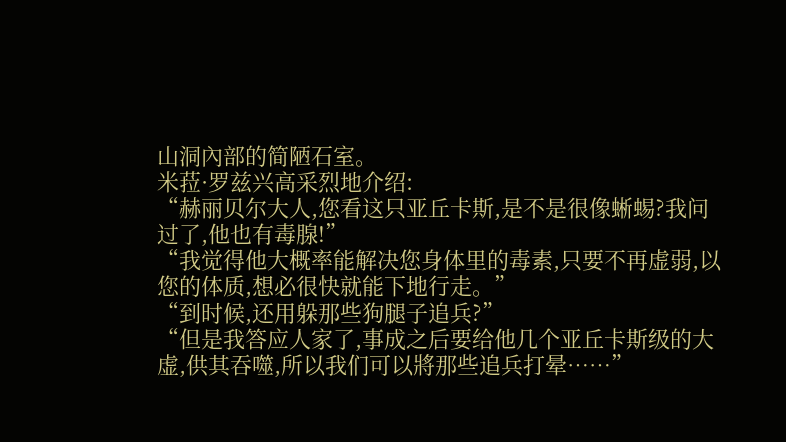山洞內部的简陋石室。
米菈·罗兹兴高采烈地介绍:
“赫丽贝尔大人,您看这只亚丘卡斯,是不是很像蜥蜴?我问过了,他也有毒腺!”
“我觉得他大概率能解决您身体里的毒素,只要不再虚弱,以您的体质,想必很快就能下地行走。”
“到时候,还用躲那些狗腿子追兵?”
“但是我答应人家了,事成之后要给他几个亚丘卡斯级的大虚,供其吞噬,所以我们可以將那些追兵打晕……”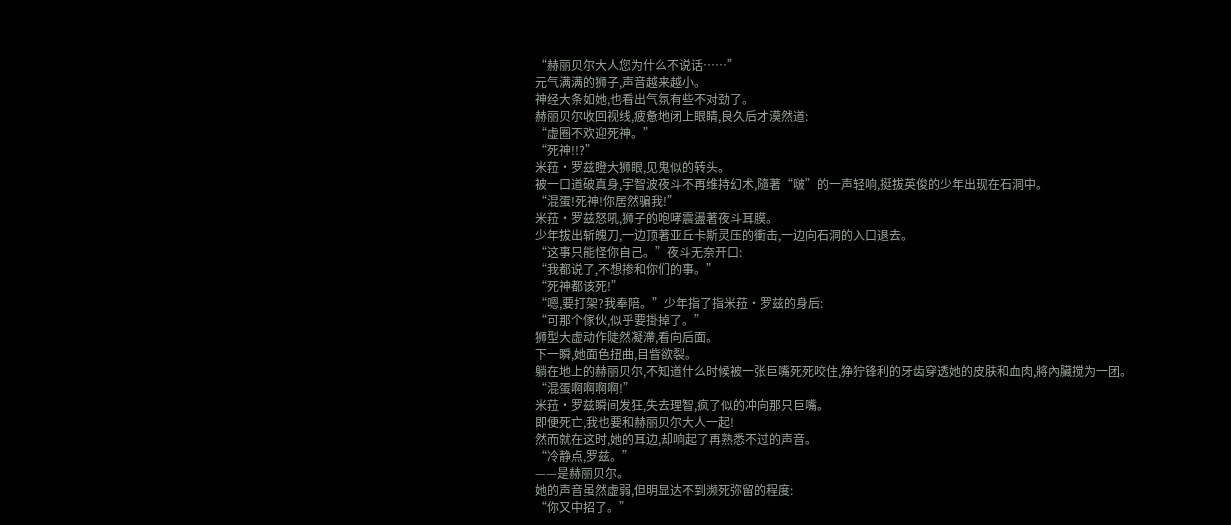“赫丽贝尔大人您为什么不说话……”
元气满满的狮子,声音越来越小。
神经大条如她,也看出气氛有些不对劲了。
赫丽贝尔收回视线,疲惫地闭上眼睛,良久后才漠然道:
“虚圈不欢迎死神。”
“死神!!?”
米菈·罗兹瞪大狮眼,见鬼似的转头。
被一口道破真身,宇智波夜斗不再维持幻术,隨著“啵”的一声轻响,挺拔英俊的少年出现在石洞中。
“混蛋!死神!你居然骗我!”
米菈·罗兹怒吼,狮子的咆哮震盪著夜斗耳膜。
少年拔出斩魄刀,一边顶著亚丘卡斯灵压的衝击,一边向石洞的入口退去。
“这事只能怪你自己。”夜斗无奈开口:
“我都说了,不想掺和你们的事。”
“死神都该死!”
“嗯,要打架?我奉陪。”少年指了指米菈·罗兹的身后:
“可那个傢伙,似乎要掛掉了。”
狮型大虚动作陡然凝滯,看向后面。
下一瞬,她面色扭曲,目眥欲裂。
躺在地上的赫丽贝尔,不知道什么时候被一张巨嘴死死咬住,狰狞锋利的牙齿穿透她的皮肤和血肉,將內臟搅为一团。
“混蛋啊啊啊啊!”
米菈·罗兹瞬间发狂,失去理智,疯了似的冲向那只巨嘴。
即便死亡,我也要和赫丽贝尔大人一起!
然而就在这时,她的耳边,却响起了再熟悉不过的声音。
“冷静点,罗兹。”
——是赫丽贝尔。
她的声音虽然虚弱,但明显达不到濒死弥留的程度:
“你又中招了。”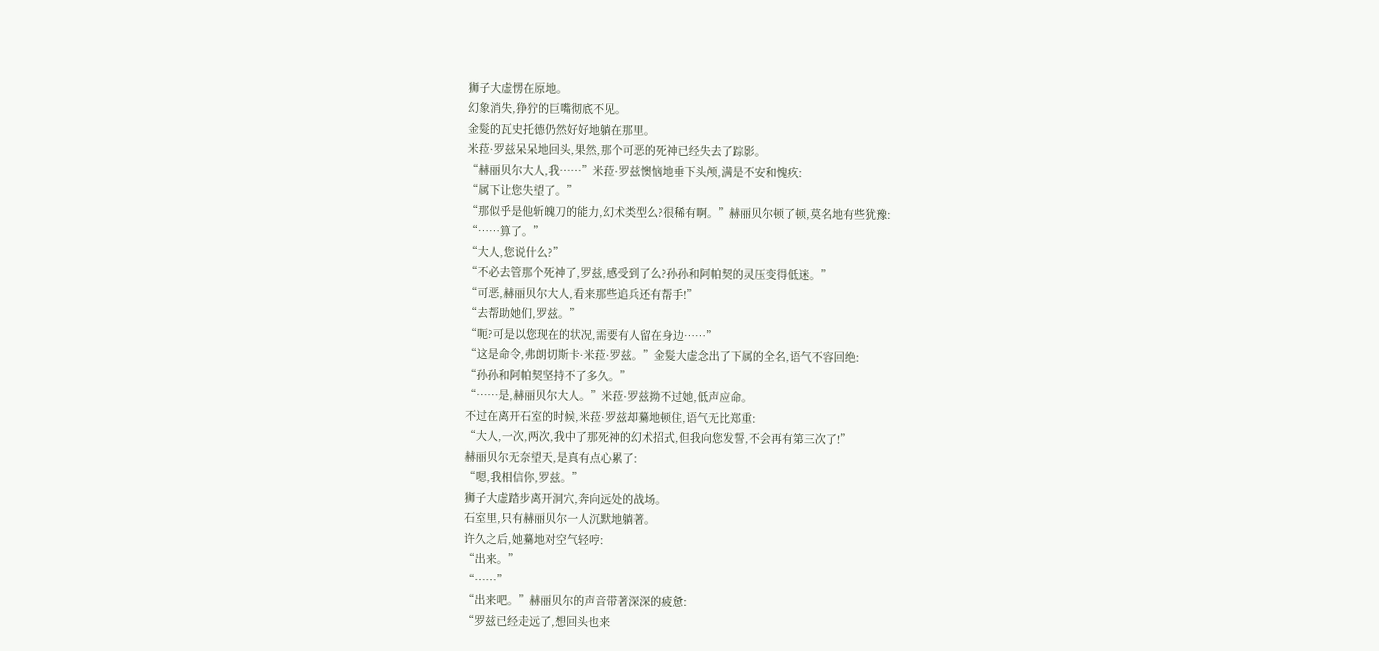狮子大虚愣在原地。
幻象消失,狰狞的巨嘴彻底不见。
金髮的瓦史托德仍然好好地躺在那里。
米菈·罗兹呆呆地回头,果然,那个可恶的死神已经失去了踪影。
“赫丽贝尔大人,我……”米菈·罗兹懊恼地垂下头颅,满是不安和愧疚:
“属下让您失望了。”
“那似乎是他斩魄刀的能力,幻术类型么?很稀有啊。”赫丽贝尔顿了顿,莫名地有些犹豫:
“……算了。”
“大人,您说什么?”
“不必去管那个死神了,罗兹,感受到了么?孙孙和阿帕契的灵压变得低迷。”
“可恶,赫丽贝尔大人,看来那些追兵还有帮手!”
“去帮助她们,罗兹。”
“呃?可是以您现在的状况,需要有人留在身边……”
“这是命令,弗朗切斯卡·米菈·罗兹。”金髮大虚念出了下属的全名,语气不容回绝:
“孙孙和阿帕契坚持不了多久。”
“……是,赫丽贝尔大人。”米菈·罗兹拗不过她,低声应命。
不过在离开石室的时候,米菈·罗兹却驀地顿住,语气无比郑重:
“大人,一次,两次,我中了那死神的幻术招式,但我向您发誓,不会再有第三次了!”
赫丽贝尔无奈望天,是真有点心累了:
“嗯,我相信你,罗兹。”
狮子大虚踏步离开洞穴,奔向远处的战场。
石室里,只有赫丽贝尔一人沉默地躺著。
许久之后,她驀地对空气轻哼:
“出来。”
“……”
“出来吧。”赫丽贝尔的声音带著深深的疲惫:
“罗兹已经走远了,想回头也来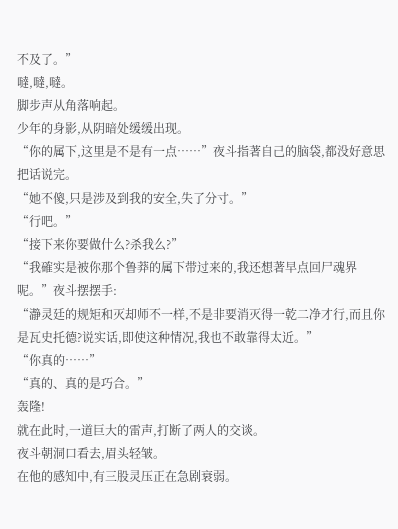不及了。”
噠,噠,噠。
脚步声从角落响起。
少年的身影,从阴暗处缓缓出现。
“你的属下,这里是不是有一点……”夜斗指著自己的脑袋,都没好意思把话说完。
“她不傻,只是涉及到我的安全,失了分寸。”
“行吧。”
“接下来你要做什么?杀我么?”
“我確实是被你那个鲁莽的属下带过来的,我还想著早点回尸魂界呢。”夜斗摆摆手:
“瀞灵廷的规矩和灭却师不一样,不是非要消灭得一乾二净才行,而且你是瓦史托德?说实话,即使这种情况,我也不敢靠得太近。”
“你真的……”
“真的、真的是巧合。”
轰隆!
就在此时,一道巨大的雷声,打断了两人的交谈。
夜斗朝洞口看去,眉头轻皱。
在他的感知中,有三股灵压正在急剧衰弱。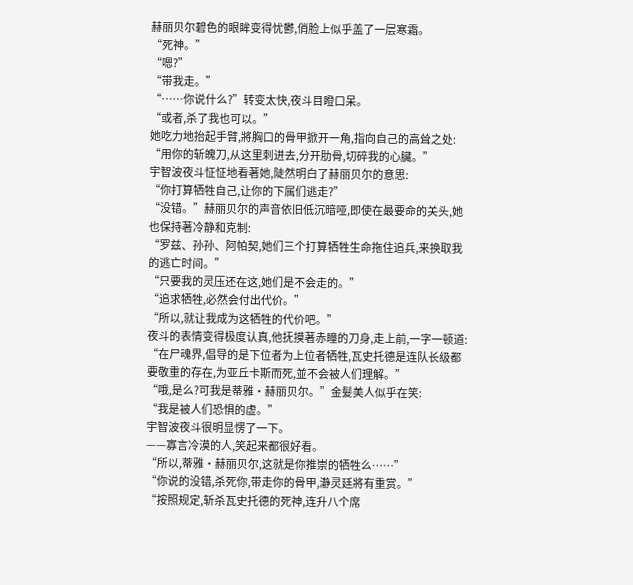赫丽贝尔碧色的眼眸变得忧鬱,俏脸上似乎盖了一层寒霜。
“死神。”
“嗯?”
“带我走。”
“……你说什么?”转变太快,夜斗目瞪口呆。
“或者,杀了我也可以。”
她吃力地抬起手臂,將胸口的骨甲掀开一角,指向自己的高耸之处:
“用你的斩魄刀,从这里刺进去,分开肋骨,切碎我的心臟。”
宇智波夜斗怔怔地看著她,陡然明白了赫丽贝尔的意思:
“你打算牺牲自己,让你的下属们逃走?”
“没错。”赫丽贝尔的声音依旧低沉暗哑,即使在最要命的关头,她也保持著冷静和克制:
“罗兹、孙孙、阿帕契,她们三个打算牺牲生命拖住追兵,来换取我的逃亡时间。”
“只要我的灵压还在这,她们是不会走的。”
“追求牺牲,必然会付出代价。”
“所以,就让我成为这牺牲的代价吧。”
夜斗的表情变得极度认真,他抚摸著赤瞳的刀身,走上前,一字一顿道:
“在尸魂界,倡导的是下位者为上位者牺牲,瓦史托德是连队长级都要敬重的存在,为亚丘卡斯而死,並不会被人们理解。”
“哦,是么?可我是蒂雅·赫丽贝尔。”金髮美人似乎在笑:
“我是被人们恐惧的虚。”
宇智波夜斗很明显愣了一下。
——寡言冷漠的人,笑起来都很好看。
“所以,蒂雅·赫丽贝尔,这就是你推崇的牺牲么……”
“你说的没错,杀死你,带走你的骨甲,瀞灵廷將有重赏。”
“按照规定,斩杀瓦史托德的死神,连升八个席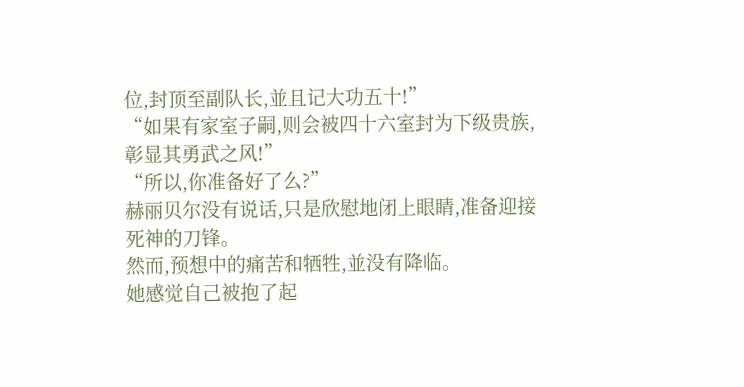位,封顶至副队长,並且记大功五十!”
“如果有家室子嗣,则会被四十六室封为下级贵族,彰显其勇武之风!”
“所以,你准备好了么?”
赫丽贝尔没有说话,只是欣慰地闭上眼睛,准备迎接死神的刀锋。
然而,预想中的痛苦和牺牲,並没有降临。
她感觉自己被抱了起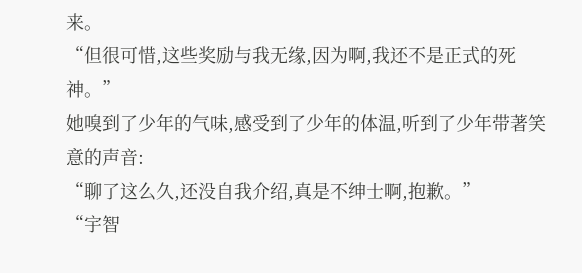来。
“但很可惜,这些奖励与我无缘,因为啊,我还不是正式的死神。”
她嗅到了少年的气味,感受到了少年的体温,听到了少年带著笑意的声音:
“聊了这么久,还没自我介绍,真是不绅士啊,抱歉。”
“宇智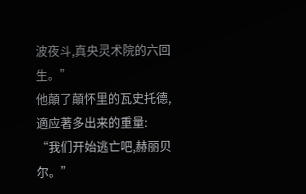波夜斗,真央灵术院的六回生。”
他顛了顛怀里的瓦史托德,適应著多出来的重量:
“我们开始逃亡吧,赫丽贝尔。”